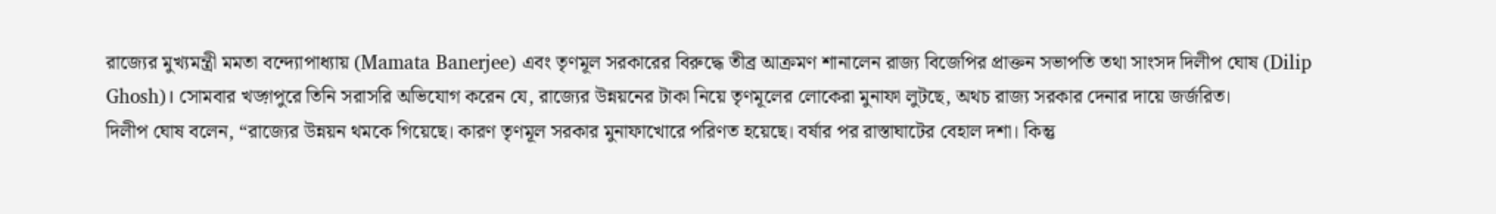রাজ্যের মুখ্যমন্ত্রী মমতা বন্দ্যোপাধ্যায় (Mamata Banerjee) এবং তৃণমূল সরকারের বিরুদ্ধে তীব্র আক্রমণ শানালেন রাজ্য বিজেপির প্রাক্তন সভাপতি তথা সাংসদ দিলীপ ঘোষ (Dilip Ghosh)। সোমবার খড়্গপুরে তিনি সরাসরি অভিযোগ করেন যে, রাজ্যের উন্নয়নের টাকা নিয়ে তৃণমূলের লোকেরা মুনাফা লুটছে, অথচ রাজ্য সরকার দেনার দায়ে জর্জরিত।
দিলীপ ঘোষ বলেন, “রাজ্যের উন্নয়ন থমকে গিয়েছে। কারণ তৃণমূল সরকার মুনাফাখোরে পরিণত হয়েছে। বর্ষার পর রাস্তাঘাটের বেহাল দশা। কিন্তু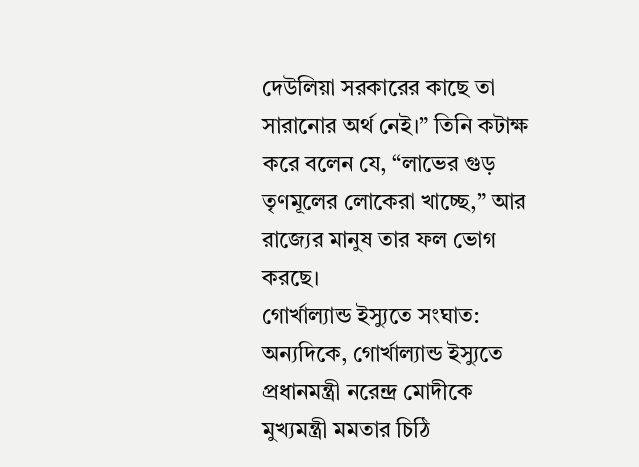দেউলিয়া সরকারের কাছে তা সারানোর অর্থ নেই।” তিনি কটাক্ষ করে বলেন যে, “লাভের গুড় তৃণমূলের লোকেরা খাচ্ছে,” আর রাজ্যের মানুষ তার ফল ভোগ করছে।
গোর্খাল্যান্ড ইস্যুতে সংঘাত:
অন্যদিকে, গোর্খাল্যান্ড ইস্যুতে প্রধানমন্ত্রী নরেন্দ্র মোদীকে মুখ্যমন্ত্রী মমতার চিঠি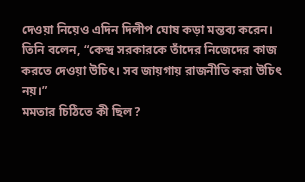দেওয়া নিয়েও এদিন দিলীপ ঘোষ কড়া মন্তব্য করেন। তিনি বলেন, “কেন্দ্র সরকারকে তাঁদের নিজেদের কাজ করতে দেওয়া উচিৎ। সব জায়গায় রাজনীতি করা উচিৎ নয়।”
মমতার চিঠিতে কী ছিল?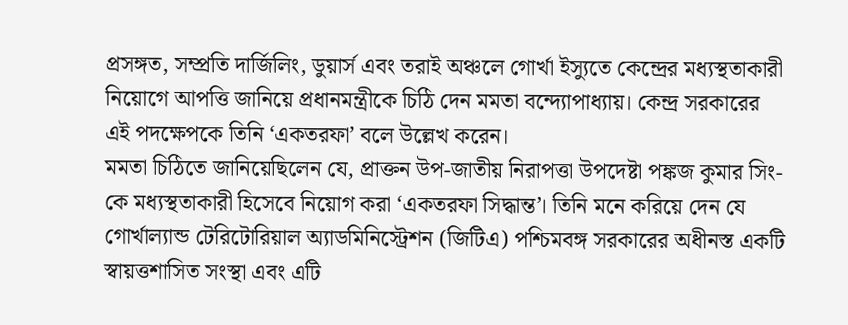প্রসঙ্গত, সম্প্রতি দার্জিলিং, ডুয়ার্স এবং তরাই অঞ্চলে গোর্খা ইস্যুতে কেন্দ্রের মধ্যস্থতাকারী নিয়োগে আপত্তি জানিয়ে প্রধানমন্ত্রীকে চিঠি দেন মমতা বন্দ্যোপাধ্যায়। কেন্দ্র সরকারের এই পদক্ষেপকে তিনি ‘একতরফা’ বলে উল্লেখ করেন।
মমতা চিঠিতে জানিয়েছিলেন যে, প্রাক্তন উপ-জাতীয় নিরাপত্তা উপদেষ্টা পঙ্কজ কুমার সিং-কে মধ্যস্থতাকারী হিসেবে নিয়োগ করা ‘একতরফা সিদ্ধান্ত’। তিনি মনে করিয়ে দেন যে গোর্খাল্যান্ড টেরিটোরিয়াল অ্যাডমিনিস্ট্রেশন (জিটিএ) পশ্চিমবঙ্গ সরকারের অধীনস্ত একটি স্বায়ত্তশাসিত সংস্থা এবং এটি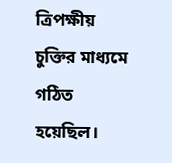ত্রিপক্ষীয় চুক্তির মাধ্যমে গঠিত হয়েছিল।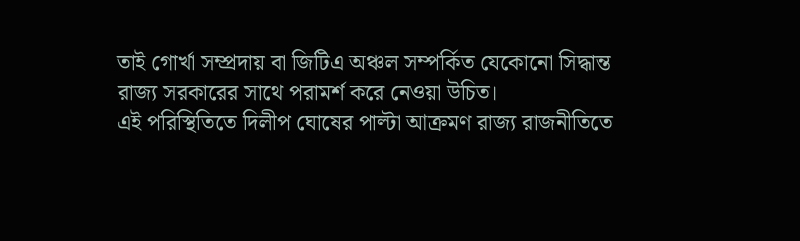তাই গোর্খা সম্প্রদায় বা জিটিএ অঞ্চল সম্পর্কিত যেকোনো সিদ্ধান্ত রাজ্য সরকারের সাথে পরামর্শ করে নেওয়া উচিত।
এই পরিস্থিতিতে দিলীপ ঘোষের পাল্টা আক্রমণ রাজ্য রাজনীতিতে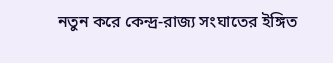নতুন করে কেন্দ্র-রাজ্য সংঘাতের ইঙ্গিত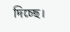দিচ্ছে।